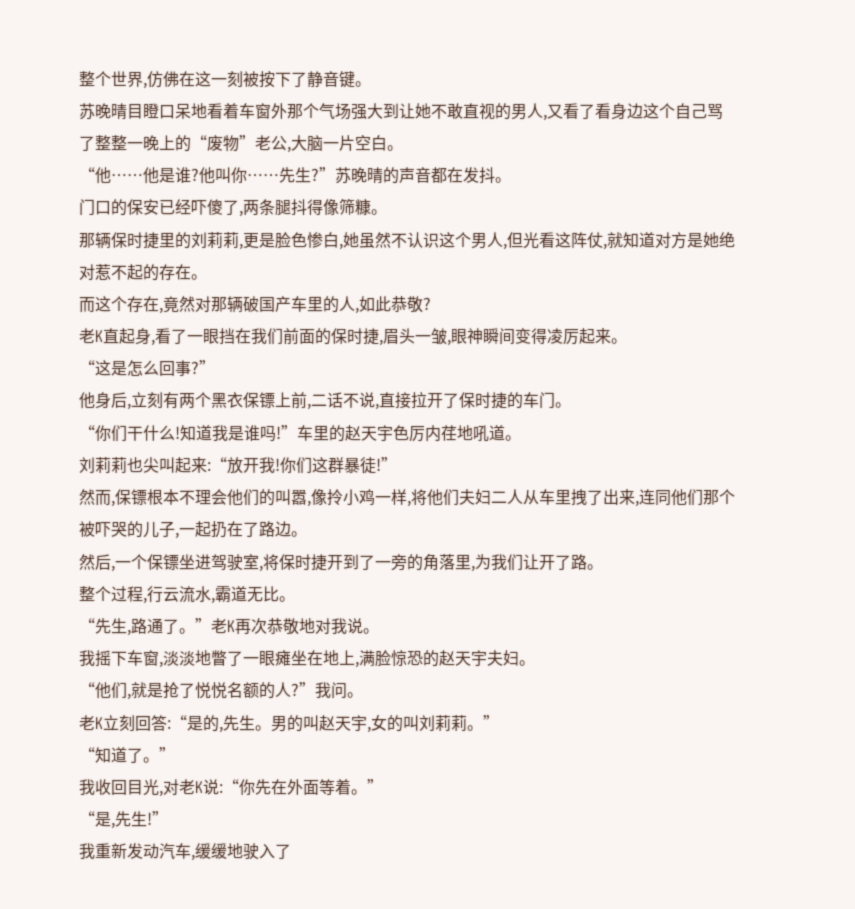整个世界,仿佛在这一刻被按下了静音键。
苏晚晴目瞪口呆地看着车窗外那个气场强大到让她不敢直视的男人,又看了看身边这个自己骂了整整一晚上的“废物”老公,大脑一片空白。
“他……他是谁?他叫你……先生?”苏晚晴的声音都在发抖。
门口的保安已经吓傻了,两条腿抖得像筛糠。
那辆保时捷里的刘莉莉,更是脸色惨白,她虽然不认识这个男人,但光看这阵仗,就知道对方是她绝对惹不起的存在。
而这个存在,竟然对那辆破国产车里的人,如此恭敬?
老K直起身,看了一眼挡在我们前面的保时捷,眉头一皱,眼神瞬间变得凌厉起来。
“这是怎么回事?”
他身后,立刻有两个黑衣保镖上前,二话不说,直接拉开了保时捷的车门。
“你们干什么!知道我是谁吗!”车里的赵天宇色厉内荏地吼道。
刘莉莉也尖叫起来:“放开我!你们这群暴徒!”
然而,保镖根本不理会他们的叫嚣,像拎小鸡一样,将他们夫妇二人从车里拽了出来,连同他们那个被吓哭的儿子,一起扔在了路边。
然后,一个保镖坐进驾驶室,将保时捷开到了一旁的角落里,为我们让开了路。
整个过程,行云流水,霸道无比。
“先生,路通了。”老K再次恭敬地对我说。
我摇下车窗,淡淡地瞥了一眼瘫坐在地上,满脸惊恐的赵天宇夫妇。
“他们,就是抢了悦悦名额的人?”我问。
老K立刻回答:“是的,先生。男的叫赵天宇,女的叫刘莉莉。”
“知道了。”
我收回目光,对老K说:“你先在外面等着。”
“是,先生!”
我重新发动汽车,缓缓地驶入了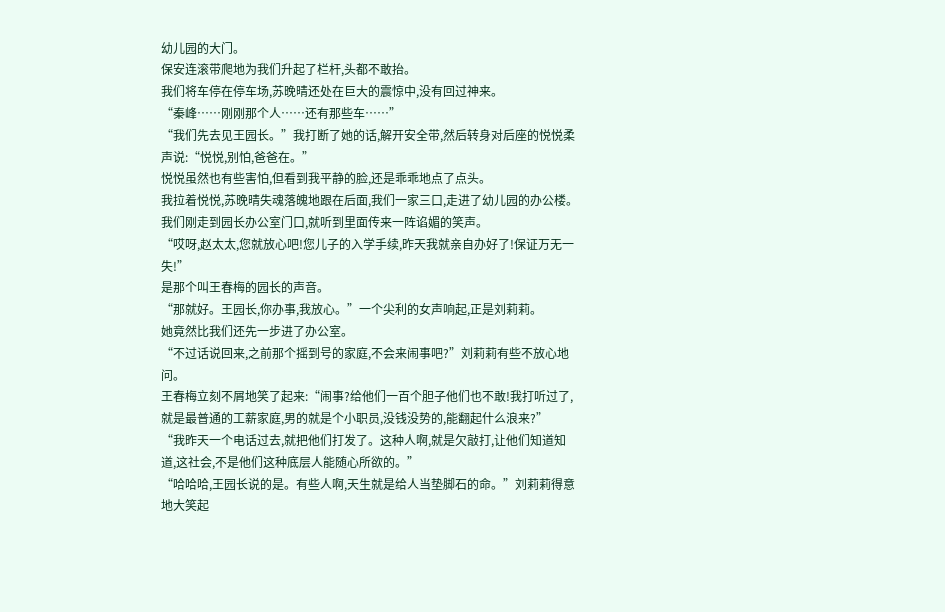幼儿园的大门。
保安连滚带爬地为我们升起了栏杆,头都不敢抬。
我们将车停在停车场,苏晚晴还处在巨大的震惊中,没有回过神来。
“秦峰……刚刚那个人……还有那些车……”
“我们先去见王园长。”我打断了她的话,解开安全带,然后转身对后座的悦悦柔声说:“悦悦,别怕,爸爸在。”
悦悦虽然也有些害怕,但看到我平静的脸,还是乖乖地点了点头。
我拉着悦悦,苏晚晴失魂落魄地跟在后面,我们一家三口,走进了幼儿园的办公楼。
我们刚走到园长办公室门口,就听到里面传来一阵谄媚的笑声。
“哎呀,赵太太,您就放心吧!您儿子的入学手续,昨天我就亲自办好了!保证万无一失!”
是那个叫王春梅的园长的声音。
“那就好。王园长,你办事,我放心。”一个尖利的女声响起,正是刘莉莉。
她竟然比我们还先一步进了办公室。
“不过话说回来,之前那个摇到号的家庭,不会来闹事吧?”刘莉莉有些不放心地问。
王春梅立刻不屑地笑了起来:“闹事?给他们一百个胆子他们也不敢!我打听过了,就是最普通的工薪家庭,男的就是个小职员,没钱没势的,能翻起什么浪来?”
“我昨天一个电话过去,就把他们打发了。这种人啊,就是欠敲打,让他们知道知道,这社会,不是他们这种底层人能随心所欲的。”
“哈哈哈,王园长说的是。有些人啊,天生就是给人当垫脚石的命。”刘莉莉得意地大笑起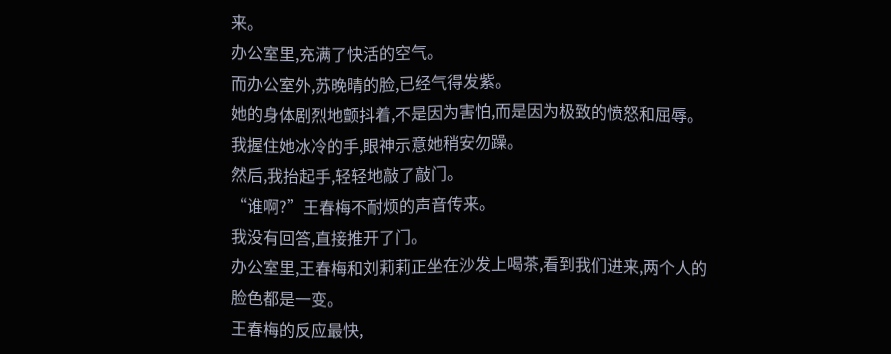来。
办公室里,充满了快活的空气。
而办公室外,苏晚晴的脸,已经气得发紫。
她的身体剧烈地颤抖着,不是因为害怕,而是因为极致的愤怒和屈辱。
我握住她冰冷的手,眼神示意她稍安勿躁。
然后,我抬起手,轻轻地敲了敲门。
“谁啊?”王春梅不耐烦的声音传来。
我没有回答,直接推开了门。
办公室里,王春梅和刘莉莉正坐在沙发上喝茶,看到我们进来,两个人的脸色都是一变。
王春梅的反应最快,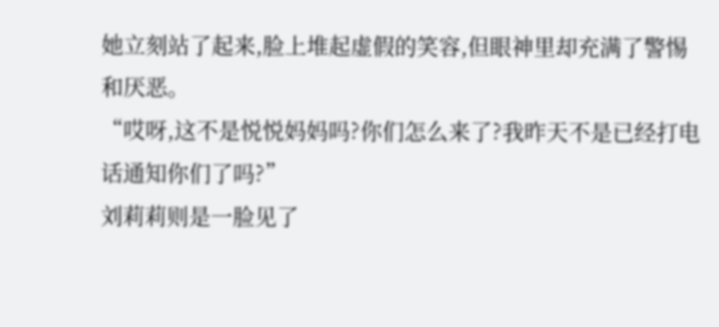她立刻站了起来,脸上堆起虚假的笑容,但眼神里却充满了警惕和厌恶。
“哎呀,这不是悦悦妈妈吗?你们怎么来了?我昨天不是已经打电话通知你们了吗?”
刘莉莉则是一脸见了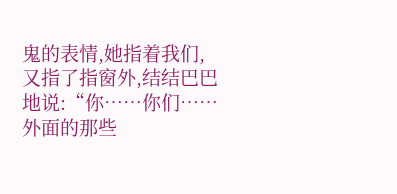鬼的表情,她指着我们,又指了指窗外,结结巴巴地说:“你……你们……外面的那些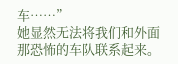车……”
她显然无法将我们和外面那恐怖的车队联系起来。